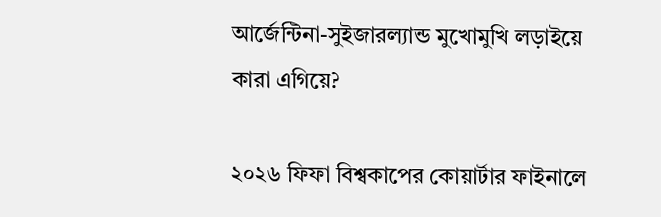আর্জেন্টিনা-সুইজারল্যান্ড মুখোমুখি লড়াইয়ে কারা এগিয়ে?

২০২৬ ফিফা বিশ্বকাপের কোয়ার্টার ফাইনালে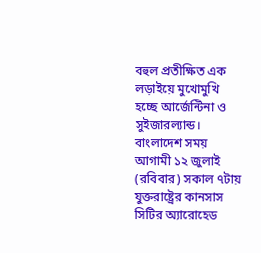বহুল প্রতীক্ষিত এক লড়াইয়ে মুখোমুখি হচ্ছে আর্জেন্টিনা ও সুইজারল্যান্ড। বাংলাদেশ সময় আগামী ১২ জুলাই (রবিবার) সকাল ৭টায় যুক্তরাষ্ট্রের কানসাস সিটির অ্যারোহেড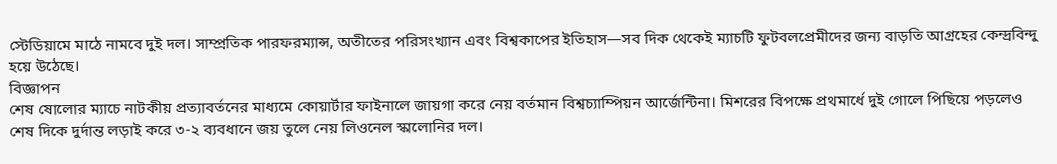স্টেডিয়ামে মাঠে নামবে দুই দল। সাম্প্রতিক পারফরম্যান্স, অতীতের পরিসংখ্যান এবং বিশ্বকাপের ইতিহাস—সব দিক থেকেই ম্যাচটি ফুটবলপ্রেমীদের জন্য বাড়তি আগ্রহের কেন্দ্রবিন্দু হয়ে উঠেছে।
বিজ্ঞাপন
শেষ ষোলোর ম্যাচে নাটকীয় প্রত্যাবর্তনের মাধ্যমে কোয়ার্টার ফাইনালে জায়গা করে নেয় বর্তমান বিশ্বচ্যাম্পিয়ন আর্জেন্টিনা। মিশরের বিপক্ষে প্রথমার্ধে দুই গোলে পিছিয়ে পড়লেও শেষ দিকে দুর্দান্ত লড়াই করে ৩-২ ব্যবধানে জয় তুলে নেয় লিওনেল স্কালোনির দল।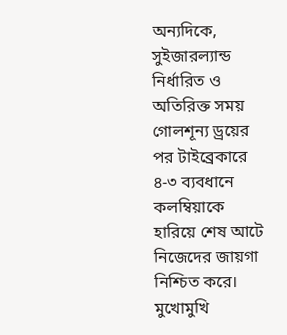অন্যদিকে, সুইজারল্যান্ড নির্ধারিত ও অতিরিক্ত সময় গোলশূন্য ড্রয়ের পর টাইব্রেকারে ৪-৩ ব্যবধানে কলম্বিয়াকে হারিয়ে শেষ আটে নিজেদের জায়গা নিশ্চিত করে।
মুখোমুখি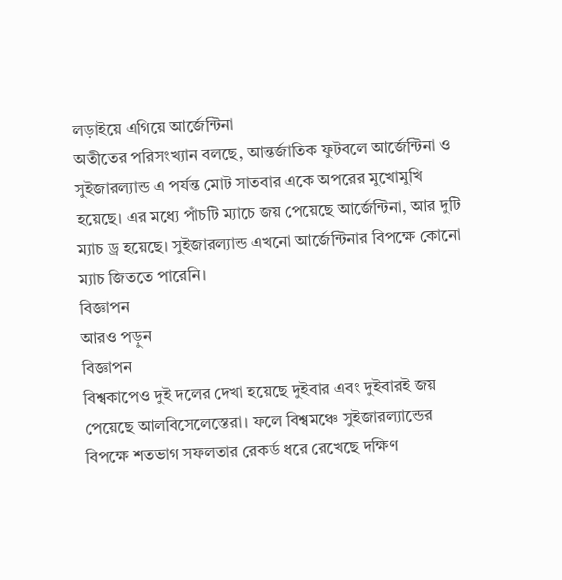লড়াইয়ে এগিয়ে আর্জেন্টিনা
অতীতের পরিসংখ্যান বলছে, আন্তর্জাতিক ফুটবলে আর্জেন্টিনা ও সুইজারল্যান্ড এ পর্যন্ত মোট সাতবার একে অপরের মুখোমুখি হয়েছে। এর মধ্যে পাঁচটি ম্যাচে জয় পেয়েছে আর্জেন্টিনা, আর দুটি ম্যাচ ড্র হয়েছে। সুইজারল্যান্ড এখনো আর্জেন্টিনার বিপক্ষে কোনো ম্যাচ জিততে পারেনি।
বিজ্ঞাপন
আরও পড়ুন
বিজ্ঞাপন
বিশ্বকাপেও দুই দলের দেখা হয়েছে দুইবার এবং দুইবারই জয় পেয়েছে আলবিসেলেস্তেরা। ফলে বিশ্বমঞ্চে সুইজারল্যান্ডের বিপক্ষে শতভাগ সফলতার রেকর্ড ধরে রেখেছে দক্ষিণ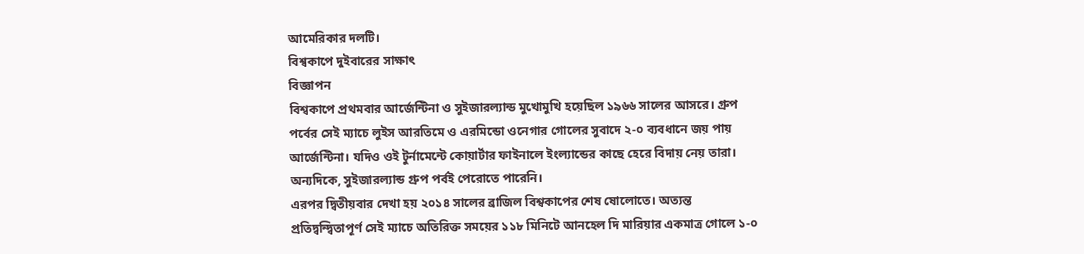আমেরিকার দলটি।
বিশ্বকাপে দুইবারের সাক্ষাৎ
বিজ্ঞাপন
বিশ্বকাপে প্রথমবার আর্জেন্টিনা ও সুইজারল্যান্ড মুখোমুখি হয়েছিল ১৯৬৬ সালের আসরে। গ্রুপ পর্বের সেই ম্যাচে লুইস আরতিমে ও এরমিন্ডো ওনেগার গোলের সুবাদে ২-০ ব্যবধানে জয় পায় আর্জেন্টিনা। যদিও ওই টুর্নামেন্টে কোয়ার্টার ফাইনালে ইংল্যান্ডের কাছে হেরে বিদায় নেয় তারা। অন্যদিকে, সুইজারল্যান্ড গ্রুপ পর্বই পেরোতে পারেনি।
এরপর দ্বিতীয়বার দেখা হয় ২০১৪ সালের ব্রাজিল বিশ্বকাপের শেষ ষোলোতে। অত্যন্ত প্রতিদ্বন্দ্বিতাপূর্ণ সেই ম্যাচে অতিরিক্ত সময়ের ১১৮ মিনিটে আনহেল দি মারিয়ার একমাত্র গোলে ১-০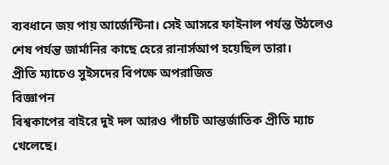ব্যবধানে জয় পায় আর্জেন্টিনা। সেই আসরে ফাইনাল পর্যন্ত উঠলেও শেষ পর্যন্ত জার্মানির কাছে হেরে রানার্সআপ হয়েছিল তারা।
প্রীতি ম্যাচেও সুইসদের বিপক্ষে অপরাজিত
বিজ্ঞাপন
বিশ্বকাপের বাইরে দুই দল আরও পাঁচটি আন্তর্জাতিক প্রীতি ম্যাচ খেলেছে।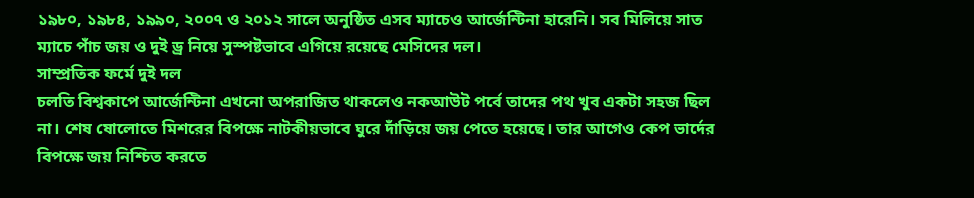১৯৮০, ১৯৮৪, ১৯৯০, ২০০৭ ও ২০১২ সালে অনুষ্ঠিত এসব ম্যাচেও আর্জেন্টিনা হারেনি। সব মিলিয়ে সাত ম্যাচে পাঁচ জয় ও দুই ড্র নিয়ে সুস্পষ্টভাবে এগিয়ে রয়েছে মেসিদের দল।
সাম্প্রতিক ফর্মে দুই দল
চলতি বিশ্বকাপে আর্জেন্টিনা এখনো অপরাজিত থাকলেও নকআউট পর্বে তাদের পথ খুব একটা সহজ ছিল না। শেষ ষোলোতে মিশরের বিপক্ষে নাটকীয়ভাবে ঘুরে দাঁড়িয়ে জয় পেতে হয়েছে। তার আগেও কেপ ভার্দের বিপক্ষে জয় নিশ্চিত করতে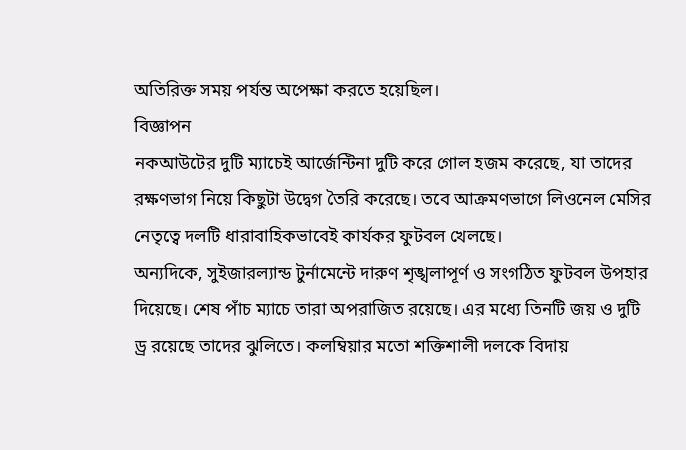অতিরিক্ত সময় পর্যন্ত অপেক্ষা করতে হয়েছিল।
বিজ্ঞাপন
নকআউটের দুটি ম্যাচেই আর্জেন্টিনা দুটি করে গোল হজম করেছে, যা তাদের রক্ষণভাগ নিয়ে কিছুটা উদ্বেগ তৈরি করেছে। তবে আক্রমণভাগে লিওনেল মেসির নেতৃত্বে দলটি ধারাবাহিকভাবেই কার্যকর ফুটবল খেলছে।
অন্যদিকে, সুইজারল্যান্ড টুর্নামেন্টে দারুণ শৃঙ্খলাপূর্ণ ও সংগঠিত ফুটবল উপহার দিয়েছে। শেষ পাঁচ ম্যাচে তারা অপরাজিত রয়েছে। এর মধ্যে তিনটি জয় ও দুটি ড্র রয়েছে তাদের ঝুলিতে। কলম্বিয়ার মতো শক্তিশালী দলকে বিদায়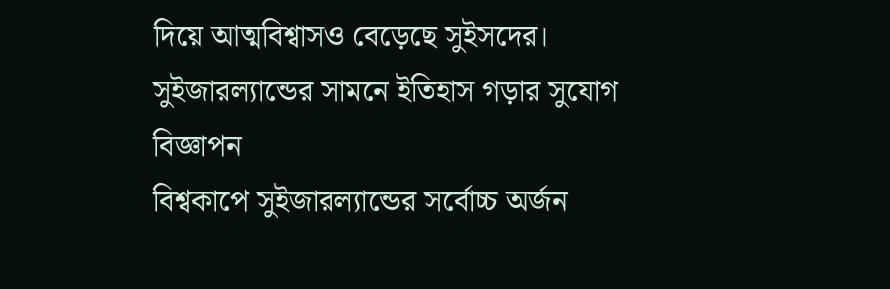দিয়ে আত্মবিশ্বাসও বেড়েছে সুইসদের।
সুইজারল্যান্ডের সামনে ইতিহাস গড়ার সুযোগ
বিজ্ঞাপন
বিশ্বকাপে সুইজারল্যান্ডের সর্বোচ্চ অর্জন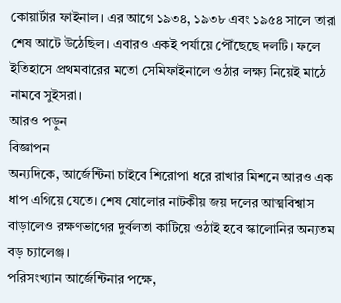কোয়ার্টার ফাইনাল। এর আগে ১৯৩৪, ১৯৩৮ এবং ১৯৫৪ সালে তারা শেষ আটে উঠেছিল। এবারও একই পর্যায়ে পৌঁছেছে দলটি। ফলে ইতিহাসে প্রথমবারের মতো সেমিফাইনালে ওঠার লক্ষ্য নিয়েই মাঠে নামবে সুইসরা।
আরও পড়ুন
বিজ্ঞাপন
অন্যদিকে, আর্জেন্টিনা চাইবে শিরোপা ধরে রাখার মিশনে আরও এক ধাপ এগিয়ে যেতে। শেষ ষোলোর নাটকীয় জয় দলের আত্মবিশ্বাস বাড়ালেও রক্ষণভাগের দুর্বলতা কাটিয়ে ওঠাই হবে স্কালোনির অন্যতম বড় চ্যালেঞ্জ।
পরিসংখ্যান আর্জেন্টিনার পক্ষে,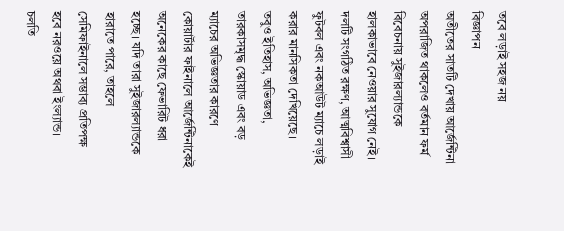তবে লড়াই সহজ নয়
বিজ্ঞাপন
অতীতের সাতটি দেখায় আর্জেন্টিনা অপরাজিত থাকলেও বর্তমান ফর্ম বিবেচনায় সুইজারল্যান্ডকে হালকাভাবে নেওয়ার সুযোগ নেই। দলটি সংগঠিত রক্ষণ, আত্মবিশ্বাসী ফুটবল এবং নকআউট ম্যাচে লড়াই করার মানসিকতা দেখিয়েছে।
তবুও ইতিহাস, অভিজ্ঞতা, তারকাসমৃদ্ধ স্কোয়াড এবং বড় ম্যাচের অভিজ্ঞতার কারণে কোয়ার্টার ফাইনালে আর্জেন্টিনাকেই অনেকের কাছে ফেভারিট ধরা হচ্ছে। যদি তারা সুইজারল্যান্ডকে হারাতে পারে, তাহলে সেমিফাইনালে সম্ভাব্য প্রতিপক্ষ হবে নরওয়ে অথবা ইংল্যান্ড।
চলতি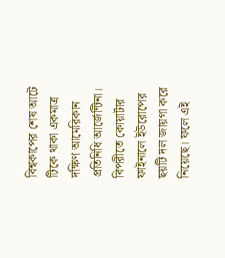বিশ্বকাপের শেষ আটে টিকে থাকা একমাত্র দক্ষিণ আমেরিকান প্রতিনিধি আর্জেন্টিনা। বিপরীতে কোয়ার্টার ফাইনালে ইউরোপের ছয়টি দল জায়গা করে নিয়েছে। ফলে এই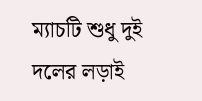ম্যাচটি শুধু দুই দলের লড়াই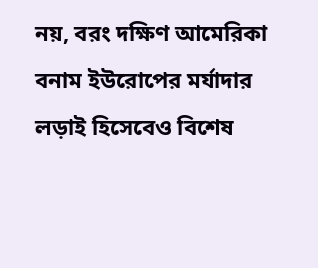নয়, বরং দক্ষিণ আমেরিকা বনাম ইউরোপের মর্যাদার লড়াই হিসেবেও বিশেষ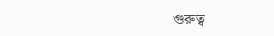গুরুত্ব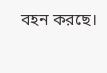বহন করছে।